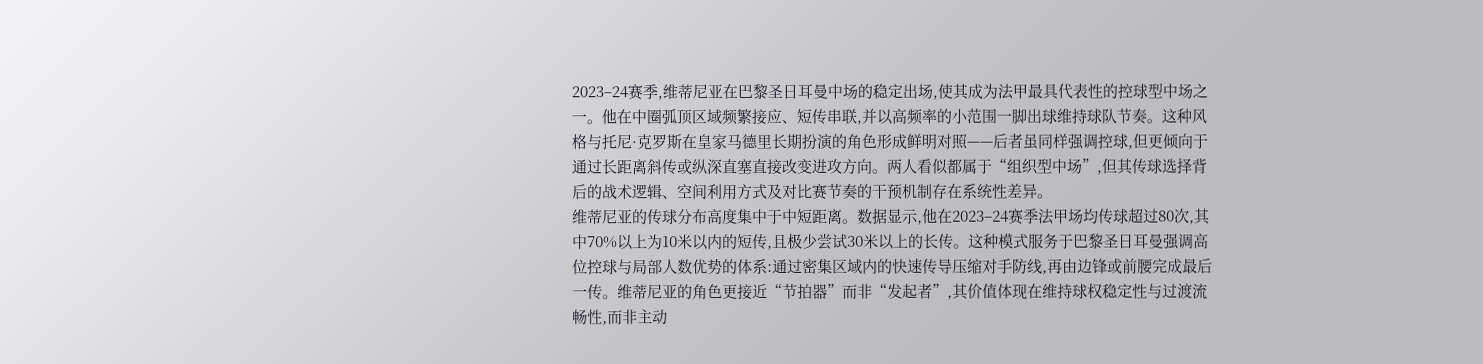2023–24赛季,维蒂尼亚在巴黎圣日耳曼中场的稳定出场,使其成为法甲最具代表性的控球型中场之一。他在中圈弧顶区域频繁接应、短传串联,并以高频率的小范围一脚出球维持球队节奏。这种风格与托尼·克罗斯在皇家马德里长期扮演的角色形成鲜明对照——后者虽同样强调控球,但更倾向于通过长距离斜传或纵深直塞直接改变进攻方向。两人看似都属于“组织型中场”,但其传球选择背后的战术逻辑、空间利用方式及对比赛节奏的干预机制存在系统性差异。
维蒂尼亚的传球分布高度集中于中短距离。数据显示,他在2023–24赛季法甲场均传球超过80次,其中70%以上为10米以内的短传,且极少尝试30米以上的长传。这种模式服务于巴黎圣日耳曼强调高位控球与局部人数优势的体系:通过密集区域内的快速传导压缩对手防线,再由边锋或前腰完成最后一传。维蒂尼亚的角色更接近“节拍器”而非“发起者”,其价值体现在维持球权稳定性与过渡流畅性,而非主动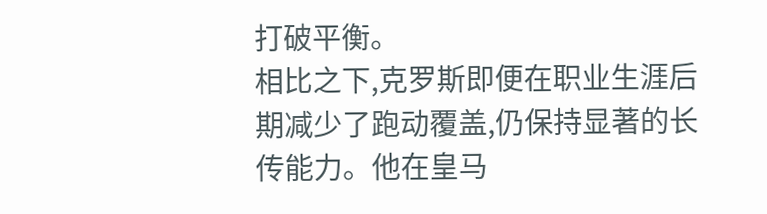打破平衡。
相比之下,克罗斯即便在职业生涯后期减少了跑动覆盖,仍保持显著的长传能力。他在皇马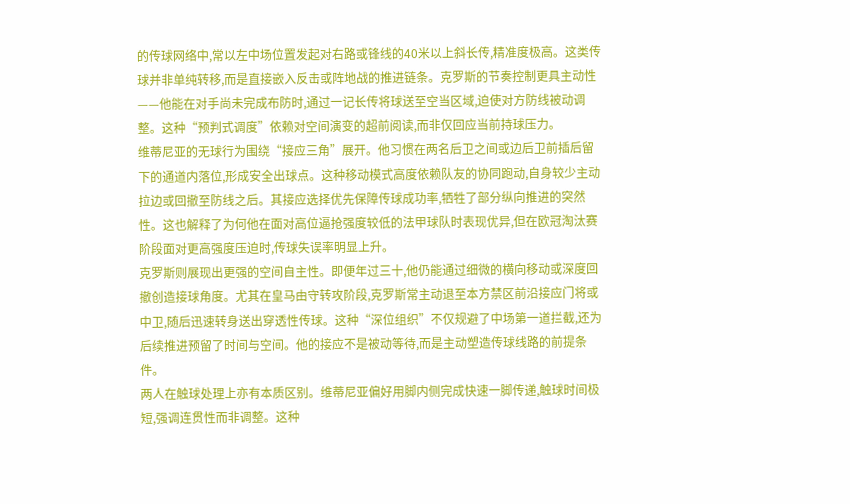的传球网络中,常以左中场位置发起对右路或锋线的40米以上斜长传,精准度极高。这类传球并非单纯转移,而是直接嵌入反击或阵地战的推进链条。克罗斯的节奏控制更具主动性——他能在对手尚未完成布防时,通过一记长传将球送至空当区域,迫使对方防线被动调整。这种“预判式调度”依赖对空间演变的超前阅读,而非仅回应当前持球压力。
维蒂尼亚的无球行为围绕“接应三角”展开。他习惯在两名后卫之间或边后卫前插后留下的通道内落位,形成安全出球点。这种移动模式高度依赖队友的协同跑动,自身较少主动拉边或回撤至防线之后。其接应选择优先保障传球成功率,牺牲了部分纵向推进的突然性。这也解释了为何他在面对高位逼抢强度较低的法甲球队时表现优异,但在欧冠淘汰赛阶段面对更高强度压迫时,传球失误率明显上升。
克罗斯则展现出更强的空间自主性。即便年过三十,他仍能通过细微的横向移动或深度回撤创造接球角度。尤其在皇马由守转攻阶段,克罗斯常主动退至本方禁区前沿接应门将或中卫,随后迅速转身送出穿透性传球。这种“深位组织”不仅规避了中场第一道拦截,还为后续推进预留了时间与空间。他的接应不是被动等待,而是主动塑造传球线路的前提条件。
两人在触球处理上亦有本质区别。维蒂尼亚偏好用脚内侧完成快速一脚传递,触球时间极短,强调连贯性而非调整。这种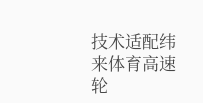技术适配纬来体育高速轮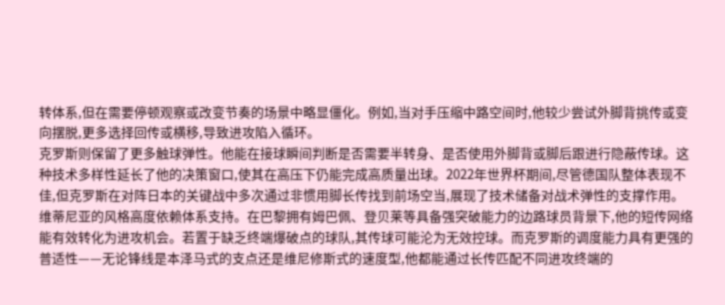转体系,但在需要停顿观察或改变节奏的场景中略显僵化。例如,当对手压缩中路空间时,他较少尝试外脚背挑传或变向摆脱,更多选择回传或横移,导致进攻陷入循环。
克罗斯则保留了更多触球弹性。他能在接球瞬间判断是否需要半转身、是否使用外脚背或脚后跟进行隐蔽传球。这种技术多样性延长了他的决策窗口,使其在高压下仍能完成高质量出球。2022年世界杯期间,尽管德国队整体表现不佳,但克罗斯在对阵日本的关键战中多次通过非惯用脚长传找到前场空当,展现了技术储备对战术弹性的支撑作用。
维蒂尼亚的风格高度依赖体系支持。在巴黎拥有姆巴佩、登贝莱等具备强突破能力的边路球员背景下,他的短传网络能有效转化为进攻机会。若置于缺乏终端爆破点的球队,其传球可能沦为无效控球。而克罗斯的调度能力具有更强的普适性——无论锋线是本泽马式的支点还是维尼修斯式的速度型,他都能通过长传匹配不同进攻终端的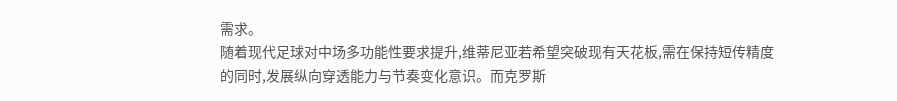需求。
随着现代足球对中场多功能性要求提升,维蒂尼亚若希望突破现有天花板,需在保持短传精度的同时,发展纵向穿透能力与节奏变化意识。而克罗斯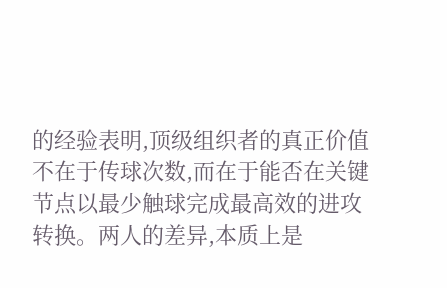的经验表明,顶级组织者的真正价值不在于传球次数,而在于能否在关键节点以最少触球完成最高效的进攻转换。两人的差异,本质上是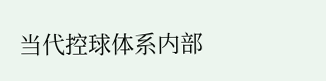当代控球体系内部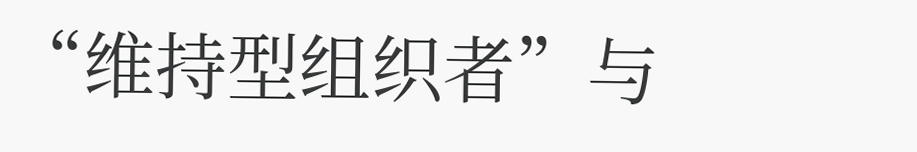“维持型组织者”与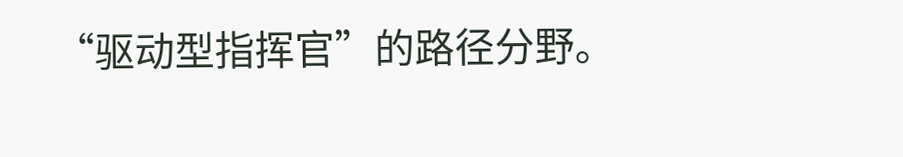“驱动型指挥官”的路径分野。